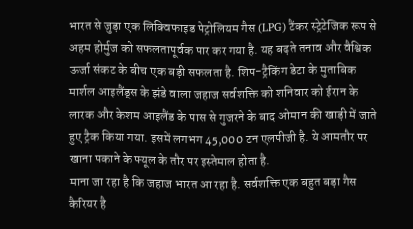भारत से जुड़ा एक लिक्विफाइड पेट्रोलियम गैस (LPG) टैंकर स्ट्रेटेजिक रूप से अहम होर्मुज को सफलतापूर्वक पार कर गया है. यह बढ़ते तनाव और वैश्विक ऊर्जा संकट के बीच एक बड़ी सफलता है. शिप-ट्रैकिंग डेटा के मुताबिक मार्शल आइलैंड्स के झंडे वाला जहाज सर्वशक्ति को शनिवार को ईरान के लारक और केशम आइलैंड के पास से गुजरने के बाद ओमान की खाड़ी में जाते हुए ट्रैक किया गया. इसमें लगभग 45,000 टन एलपीजी है. ये आमतौर पर खाना पकाने के फ्यूल के तौर पर इस्तेमाल होता है.
माना जा रहा है कि जहाज भारत आ रहा है. सर्वशक्ति एक बहुत बड़ा गैस कैरियर है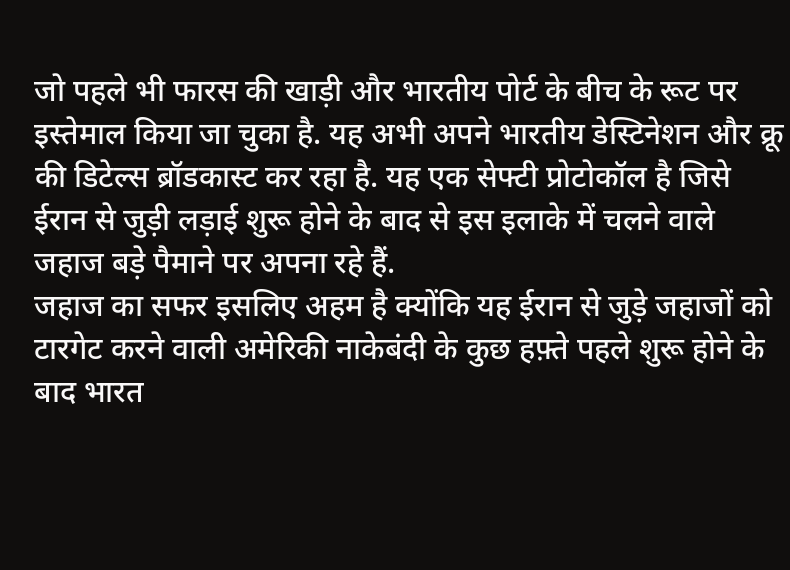जो पहले भी फारस की खाड़ी और भारतीय पोर्ट के बीच के रूट पर इस्तेमाल किया जा चुका है. यह अभी अपने भारतीय डेस्टिनेशन और क्रू की डिटेल्स ब्रॉडकास्ट कर रहा है. यह एक सेफ्टी प्रोटोकॉल है जिसे ईरान से जुड़ी लड़ाई शुरू होने के बाद से इस इलाके में चलने वाले जहाज बड़े पैमाने पर अपना रहे हैं.
जहाज का सफर इसलिए अहम है क्योंकि यह ईरान से जुड़े जहाजों को टारगेट करने वाली अमेरिकी नाकेबंदी के कुछ हफ़्ते पहले शुरू होने के बाद भारत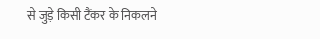से जुड़े किसी टैंकर के निकलने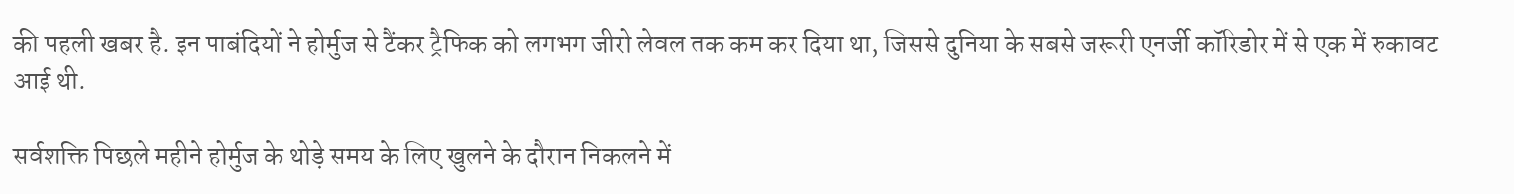की पहली खबर है. इन पाबंदियों ने होर्मुज से टैंकर ट्रैफिक को लगभग जीरो लेवल तक कम कर दिया था, जिससे दुनिया के सबसे जरूरी एनर्जी कॉरिडोर में से एक में रुकावट आई थी.

सर्वशक्ति पिछले महीने होर्मुज के थोड़े समय के लिए खुलने के दौरान निकलने में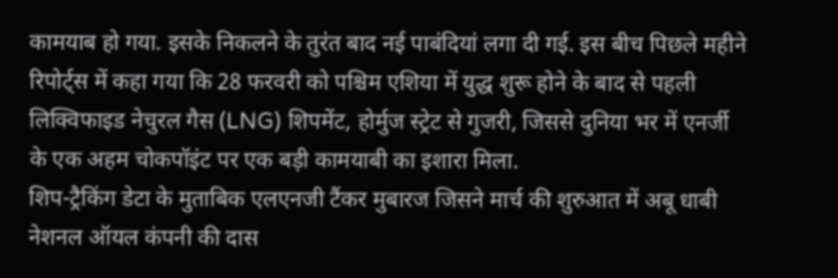कामयाब हो गया. इसके निकलने के तुरंत बाद नई पाबंदियां लगा दी गई. इस बीच पिछले महीने रिपोर्ट्स में कहा गया कि 28 फरवरी को पश्चिम एशिया में युद्ध शुरू होने के बाद से पहली लिक्विफाइड नेचुरल गैस (LNG) शिपमेंट, होर्मुज स्ट्रेट से गुजरी, जिससे दुनिया भर में एनर्जी के एक अहम चोकपॉइंट पर एक बड़ी कामयाबी का इशारा मिला.
शिप-ट्रैकिंग डेटा के मुताबिक एलएनजी टैंकर मुबारज जिसने मार्च की शुरुआत में अबू धाबी नेशनल ऑयल कंपनी की दास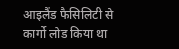आइलैंड फैसिलिटी से कार्गो लोड किया था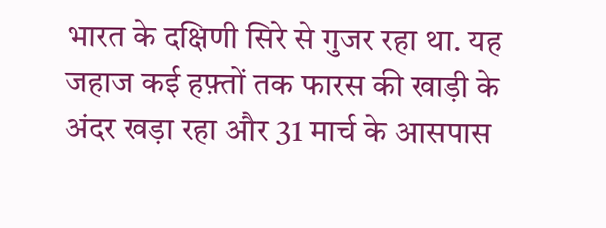भारत के दक्षिणी सिरे से गुजर रहा था. यह जहाज कई हफ़्तों तक फारस की खाड़ी के अंदर खड़ा रहा और 31 मार्च के आसपास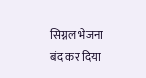सिग्नल भेजना बंद कर दिया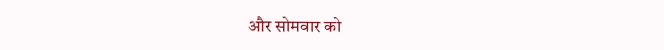और सोमवार को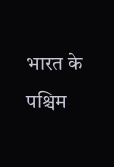भारत के पश्चिम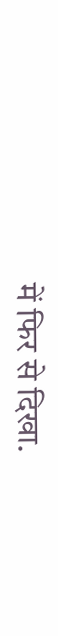में फिर से दिखा.